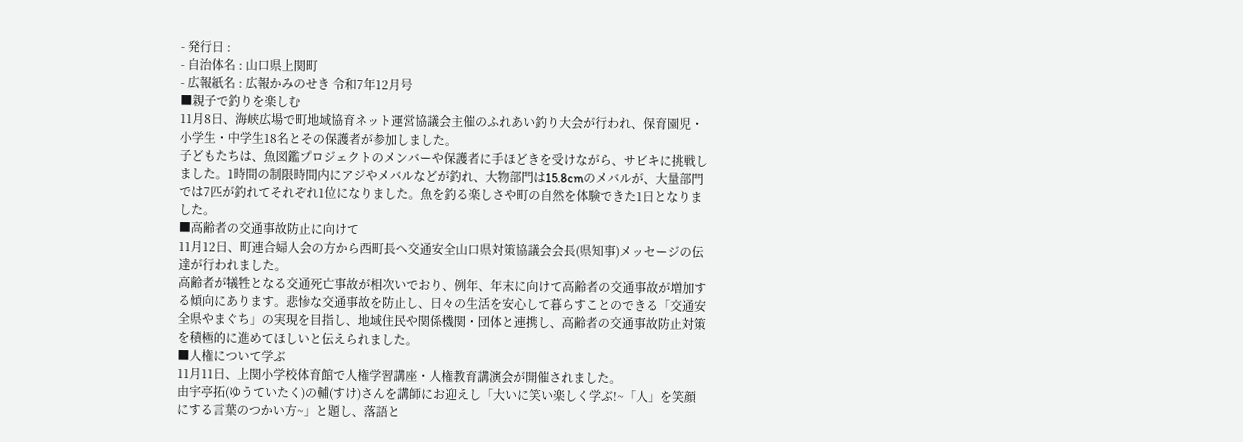- 発行日 :
- 自治体名 : 山口県上関町
- 広報紙名 : 広報かみのせき 令和7年12月号
■親子で釣りを楽しむ
11月8日、海峡広場で町地域協育ネット運営協議会主催のふれあい釣り大会が行われ、保育園児・小学生・中学生18名とその保護者が参加しました。
子どもたちは、魚図鑑プロジェクトのメンバーや保護者に手ほどきを受けながら、サビキに挑戦しました。1時間の制限時間内にアジやメバルなどが釣れ、大物部門は15.8cmのメバルが、大量部門では7匹が釣れてそれぞれ1位になりました。魚を釣る楽しさや町の自然を体験できた1日となりました。
■高齢者の交通事故防止に向けて
11月12日、町連合婦人会の方から西町長へ交通安全山口県対策協議会会長(県知事)メッセージの伝達が行われました。
高齢者が犠牲となる交通死亡事故が相次いでおり、例年、年末に向けて高齢者の交通事故が増加する傾向にあります。悲惨な交通事故を防止し、日々の生活を安心して暮らすことのできる「交通安全県やまぐち」の実現を目指し、地域住民や関係機関・団体と連携し、高齢者の交通事故防止対策を積極的に進めてほしいと伝えられました。
■人権について学ぶ
11月11日、上関小学校体育館で人権学習講座・人権教育講演会が開催されました。
由宇亭拓(ゆうていたく)の輔(すけ)さんを講師にお迎えし「大いに笑い楽しく学ぶ!~「人」を笑顔にする言葉のつかい方~」と題し、落語と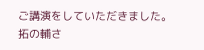ご講演をしていただきました。
拓の輔さ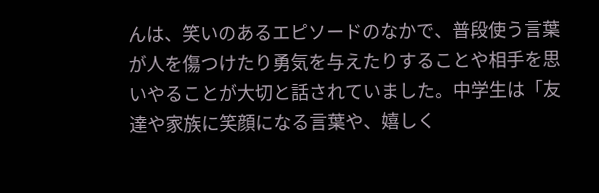んは、笑いのあるエピソードのなかで、普段使う言葉が人を傷つけたり勇気を与えたりすることや相手を思いやることが大切と話されていました。中学生は「友達や家族に笑顔になる言葉や、嬉しく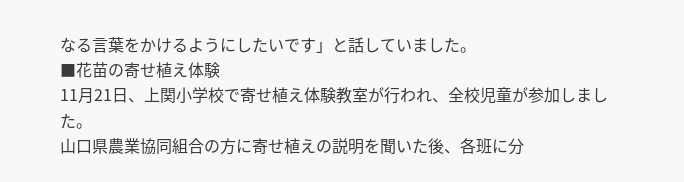なる言葉をかけるようにしたいです」と話していました。
■花苗の寄せ植え体験
11月21日、上関小学校で寄せ植え体験教室が行われ、全校児童が参加しました。
山口県農業協同組合の方に寄せ植えの説明を聞いた後、各班に分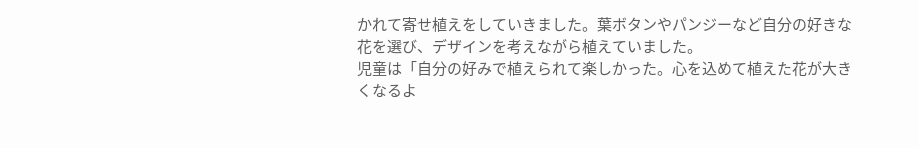かれて寄せ植えをしていきました。葉ボタンやパンジーなど自分の好きな花を選び、デザインを考えながら植えていました。
児童は「自分の好みで植えられて楽しかった。心を込めて植えた花が大きくなるよ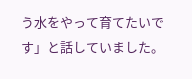う水をやって育てたいです」と話していました。